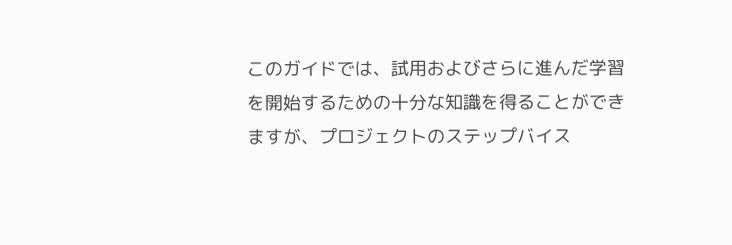このガイドでは、試用およびさらに進んだ学習を開始するための十分な知識を得ることができますが、プロジェクトのステップバイス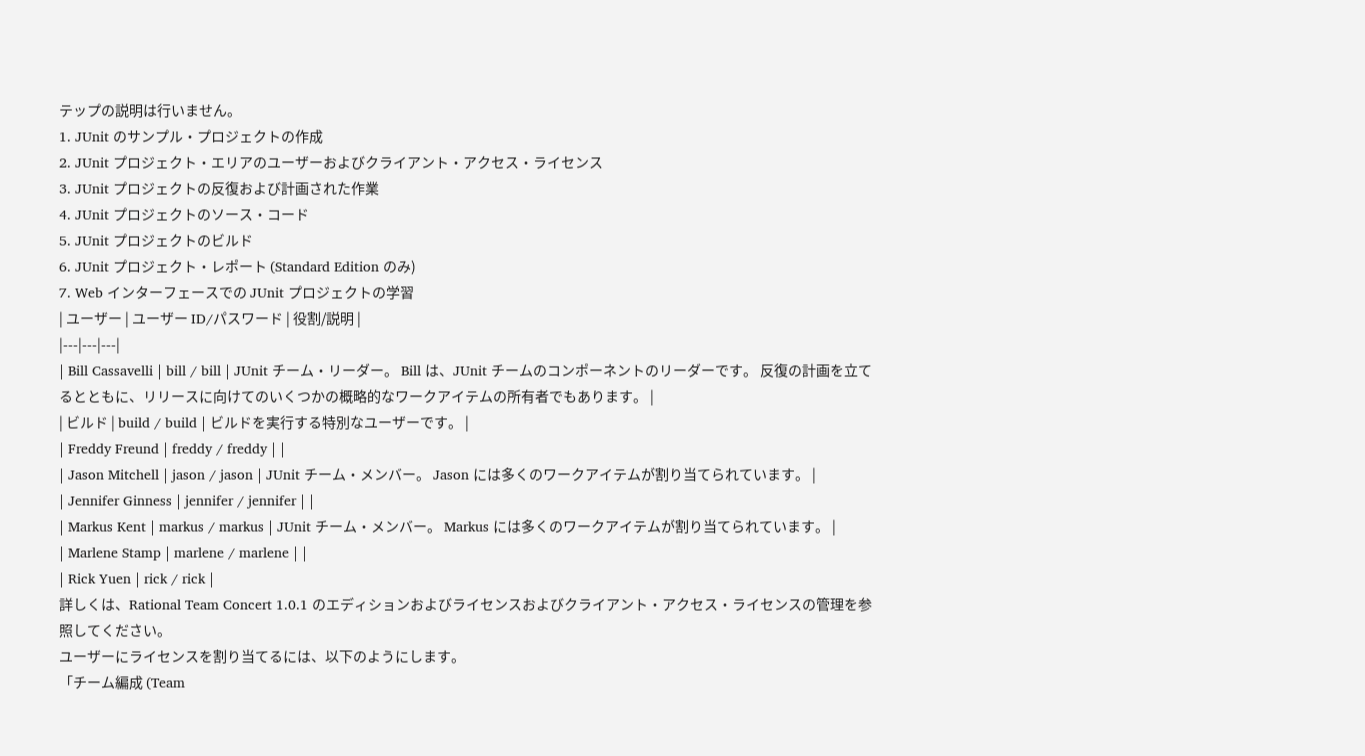テップの説明は行いません。
1. JUnit のサンプル・プロジェクトの作成
2. JUnit プロジェクト・エリアのユーザーおよびクライアント・アクセス・ライセンス
3. JUnit プロジェクトの反復および計画された作業
4. JUnit プロジェクトのソース・コード
5. JUnit プロジェクトのビルド
6. JUnit プロジェクト・レポート (Standard Edition のみ)
7. Web インターフェースでの JUnit プロジェクトの学習
| ユーザー | ユーザー ID/パスワード | 役割/説明 |
|---|---|---|
| Bill Cassavelli | bill / bill | JUnit チーム・リーダー。 Bill は、JUnit チームのコンポーネントのリーダーです。 反復の計画を立てるとともに、リリースに向けてのいくつかの概略的なワークアイテムの所有者でもあります。 |
| ビルド | build / build | ビルドを実行する特別なユーザーです。 |
| Freddy Freund | freddy / freddy | |
| Jason Mitchell | jason / jason | JUnit チーム・メンバー。 Jason には多くのワークアイテムが割り当てられています。 |
| Jennifer Ginness | jennifer / jennifer | |
| Markus Kent | markus / markus | JUnit チーム・メンバー。 Markus には多くのワークアイテムが割り当てられています。 |
| Marlene Stamp | marlene / marlene | |
| Rick Yuen | rick / rick |
詳しくは、Rational Team Concert 1.0.1 のエディションおよびライセンスおよびクライアント・アクセス・ライセンスの管理を参照してください。
ユーザーにライセンスを割り当てるには、以下のようにします。
「チーム編成 (Team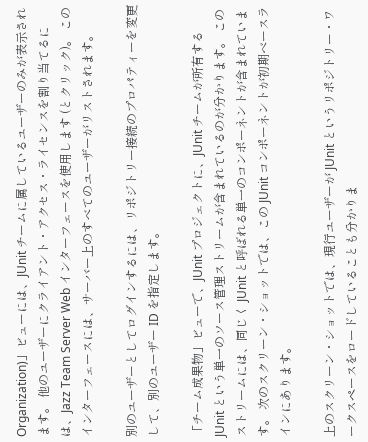Organization)」ビューには、JUnit チームに属しているユーザーのみが表示されます。 他のユーザーにクライアント・アクセス・ライセンスを割り当てるには、Jazz Team Server Web インターフェースを使用します (とクリック)。 このインターフェースには、サーバー上のすべてのユーザーがリストされます。

別のユーザーとしてログインするには、リポジトリー接続のプロパティーを変更して、別のユーザー ID を指定します。

「チーム成果物」ビューで、JUnit プロジェクトに、JUnit チームが所有する JUnit という単一のソース管理ストリームが含まれているのが分かります。 このストリームには、同じく JUnit と呼ばれる単一のコンポーネントが含まれています。 次のスクリーン・ショットでは、この JUnit コンポーネントが初期ベースラインにあります。

上のスクリーン・ショットでは、現行ユーザーが JUnit というリポジトリー・ワークスペースをロードしていることも分かりま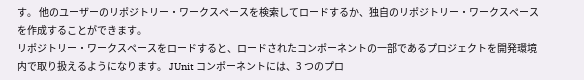す。 他のユーザーのリポジトリー・ワークスペースを検索してロードするか、独自のリポジトリー・ワークスペースを作成することができます。
リポジトリー・ワークスペースをロードすると、ロードされたコンポーネントの一部であるプロジェクトを開発環境内で取り扱えるようになります。 JUnit コンポーネントには、3 つのプロ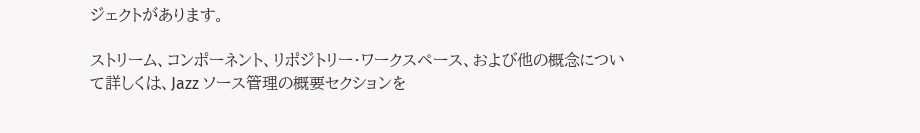ジェクトがあります。

ストリーム、コンポーネント、リポジトリー・ワークスペース、および他の概念について詳しくは、Jazz ソース管理の概要セクションを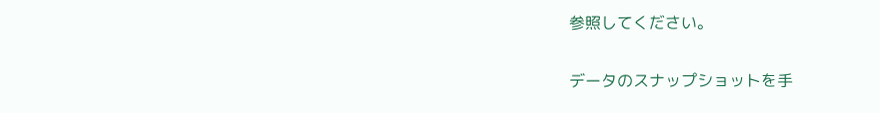参照してください。


データのスナップショットを手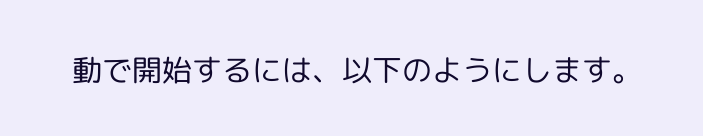動で開始するには、以下のようにします。